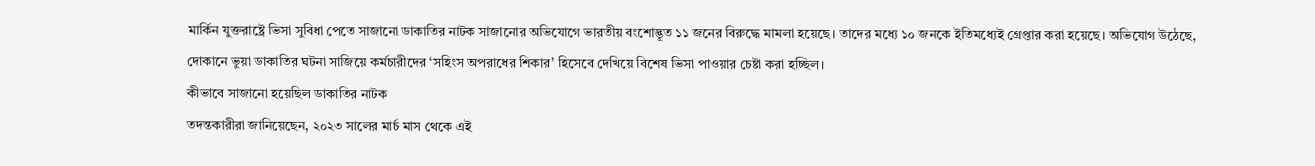মার্কিন যুক্তরাষ্ট্রে ভিসা সুবিধা পেতে সাজানো ডাকাতির নাটক সাজানোর অভিযোগে ভারতীয় বংশোদ্ভূত ১১ জনের বিরুদ্ধে মামলা হয়েছে। তাদের মধ্যে ১০ জনকে ইতিমধ্যেই গ্রেপ্তার করা হয়েছে। অভিযোগ উঠেছে, দোকানে ভুয়া ডাকাতির ঘটনা সাজিয়ে কর্মচারীদের ‘সহিংস অপরাধের শিকার’ হিসেবে দেখিয়ে বিশেষ ভিসা পাওয়ার চেষ্টা করা হচ্ছিল।
কীভাবে সাজানো হয়েছিল ডাকাতির নাটক
তদন্তকারীরা জানিয়েছেন, ২০২৩ সালের মার্চ মাস থেকে এই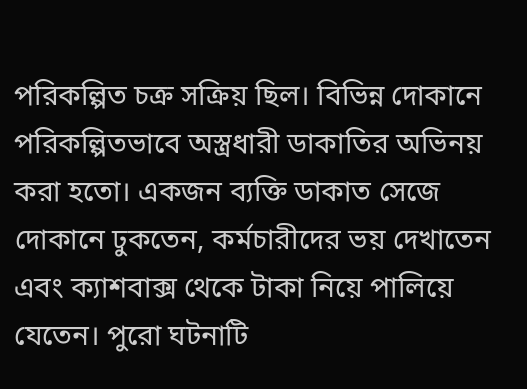পরিকল্পিত চক্র সক্রিয় ছিল। বিভিন্ন দোকানে পরিকল্পিতভাবে অস্ত্রধারী ডাকাতির অভিনয় করা হতো। একজন ব্যক্তি ডাকাত সেজে দোকানে ঢুকতেন, কর্মচারীদের ভয় দেখাতেন এবং ক্যাশবাক্স থেকে টাকা নিয়ে পালিয়ে যেতেন। পুরো ঘটনাটি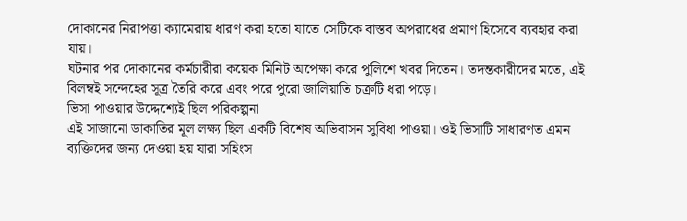দোকানের নিরাপত্তা ক্যামেরায় ধারণ করা হতো যাতে সেটিকে বাস্তব অপরাধের প্রমাণ হিসেবে ব্যবহার করা যায়।
ঘটনার পর দোকানের কর্মচারীরা কয়েক মিনিট অপেক্ষা করে পুলিশে খবর দিতেন। তদন্তকারীদের মতে, এই বিলম্বই সন্দেহের সূত্র তৈরি করে এবং পরে পুরো জালিয়াতি চক্রটি ধরা পড়ে।
ভিসা পাওয়ার উদ্দেশ্যেই ছিল পরিকল্পনা
এই সাজানো ডাকাতির মূল লক্ষ্য ছিল একটি বিশেষ অভিবাসন সুবিধা পাওয়া। ওই ভিসাটি সাধারণত এমন ব্যক্তিদের জন্য দেওয়া হয় যারা সহিংস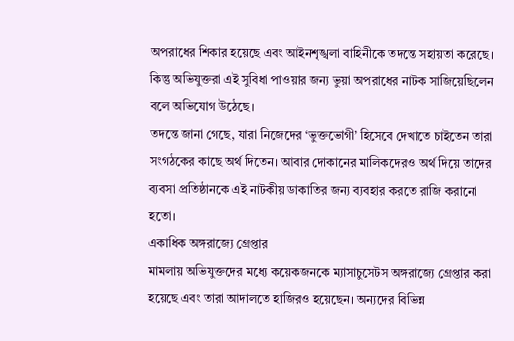অপরাধের শিকার হয়েছে এবং আইনশৃঙ্খলা বাহিনীকে তদন্তে সহায়তা করেছে। কিন্তু অভিযুক্তরা এই সুবিধা পাওয়ার জন্য ভুয়া অপরাধের নাটক সাজিয়েছিলেন বলে অভিযোগ উঠেছে।
তদন্তে জানা গেছে, যারা নিজেদের ‘ভুক্তভোগী’ হিসেবে দেখাতে চাইতেন তারা সংগঠকের কাছে অর্থ দিতেন। আবার দোকানের মালিকদেরও অর্থ দিয়ে তাদের ব্যবসা প্রতিষ্ঠানকে এই নাটকীয় ডাকাতির জন্য ব্যবহার করতে রাজি করানো হতো।
একাধিক অঙ্গরাজ্যে গ্রেপ্তার
মামলায় অভিযুক্তদের মধ্যে কয়েকজনকে ম্যাসাচুসেটস অঙ্গরাজ্যে গ্রেপ্তার করা হয়েছে এবং তারা আদালতে হাজিরও হয়েছেন। অন্যদের বিভিন্ন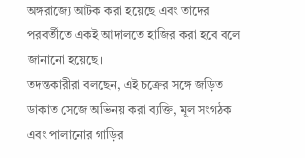অঙ্গরাজ্যে আটক করা হয়েছে এবং তাদের পরবর্তীতে একই আদালতে হাজির করা হবে বলে জানানো হয়েছে।
তদন্তকারীরা বলছেন, এই চক্রের সঙ্গে জড়িত ডাকাত সেজে অভিনয় করা ব্যক্তি, মূল সংগঠক এবং পালানোর গাড়ির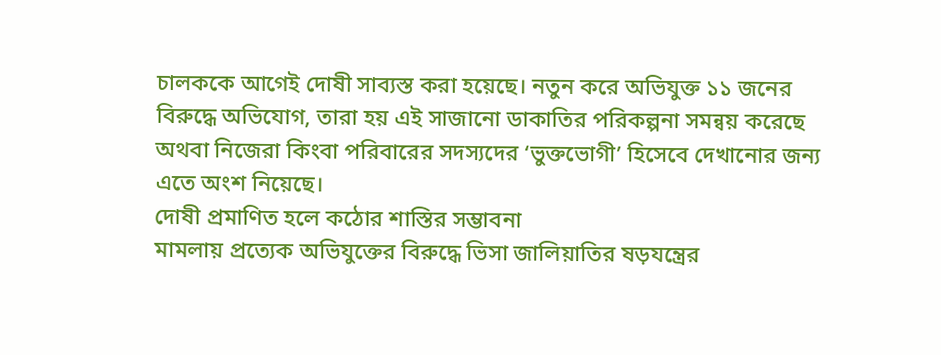চালককে আগেই দোষী সাব্যস্ত করা হয়েছে। নতুন করে অভিযুক্ত ১১ জনের বিরুদ্ধে অভিযোগ, তারা হয় এই সাজানো ডাকাতির পরিকল্পনা সমন্বয় করেছে অথবা নিজেরা কিংবা পরিবারের সদস্যদের ‘ভুক্তভোগী’ হিসেবে দেখানোর জন্য এতে অংশ নিয়েছে।
দোষী প্রমাণিত হলে কঠোর শাস্তির সম্ভাবনা
মামলায় প্রত্যেক অভিযুক্তের বিরুদ্ধে ভিসা জালিয়াতির ষড়যন্ত্রের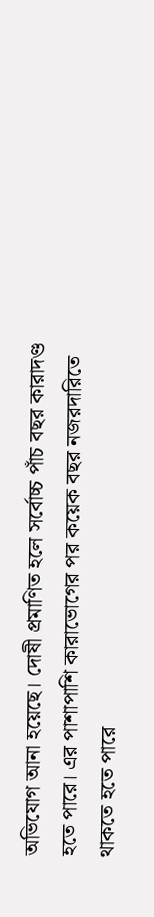অভিযোগ আনা হয়েছে। দোষী প্রমাণিত হলে সর্বোচ্চ পাঁচ বছর কারাদণ্ড হতে পারে। এর পাশাপাশি কারাভোগের পর কয়েক বছর নজরদারিতে থাকতে হতে পারে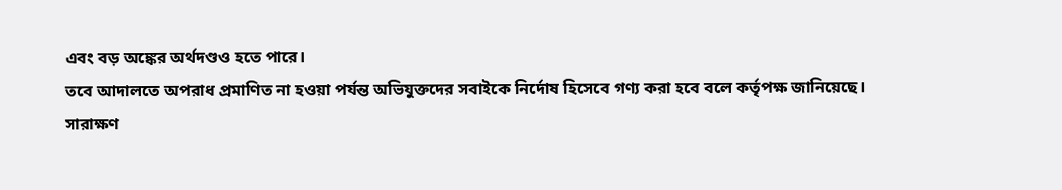এবং বড় অঙ্কের অর্থদণ্ডও হতে পারে।
তবে আদালতে অপরাধ প্রমাণিত না হওয়া পর্যন্ত অভিযুক্তদের সবাইকে নির্দোষ হিসেবে গণ্য করা হবে বলে কর্তৃপক্ষ জানিয়েছে।
সারাক্ষণ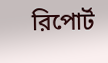রিপোর্ট